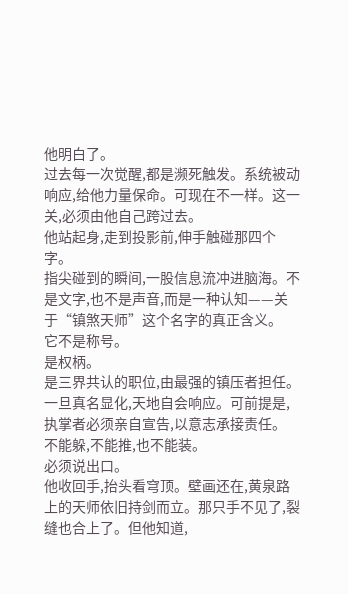他明白了。
过去每一次觉醒,都是濒死触发。系统被动响应,给他力量保命。可现在不一样。这一关,必须由他自己跨过去。
他站起身,走到投影前,伸手触碰那四个字。
指尖碰到的瞬间,一股信息流冲进脑海。不是文字,也不是声音,而是一种认知——关于“镇煞天师”这个名字的真正含义。
它不是称号。
是权柄。
是三界共认的职位,由最强的镇压者担任。一旦真名显化,天地自会响应。可前提是,执掌者必须亲自宣告,以意志承接责任。
不能躲,不能推,也不能装。
必须说出口。
他收回手,抬头看穹顶。壁画还在,黄泉路上的天师依旧持剑而立。那只手不见了,裂缝也合上了。但他知道,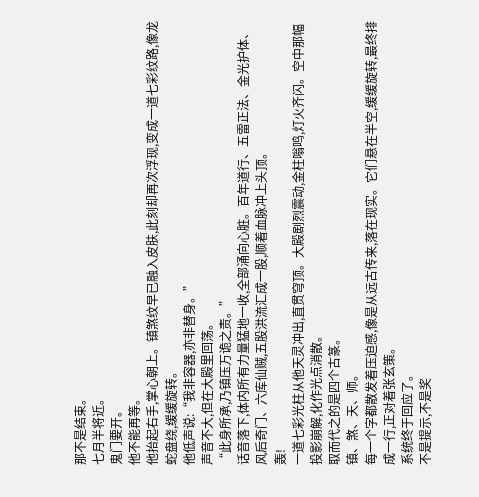那不是结束。
七月半将近。
鬼门要开。
他不能再等。
他抬起右手,掌心朝上。镇煞纹早已融入皮肤,此刻却再次浮现,变成一道七彩纹路,像龙蛇盘绕,缓缓旋转。
他低声说:“我非容器,亦非替身。”
声音不大,但在大殿里回荡。
“此身所承,乃镇压万诡之责。”
话音落下,体内所有力量猛地一收,全部涌向心脏。百年道行、五雷正法、金光护体、风后奇门、六库仙贼,五股洪流汇成一股,顺着血脉冲上头顶。
轰!
一道七彩光柱从他天灵冲出,直贯穹顶。大殿剧烈震动,金柱嗡鸣,灯火齐闪。空中那幅投影崩解,化作光点消散。
取而代之的是四个古篆。
镇、煞、天、师。
每一个字都散发着压迫感,像是从远古传来,落在现实。它们悬在半空,缓缓旋转,最终排成一行,正对着张玄策。
系统终于回应了。
不是提示,不是奖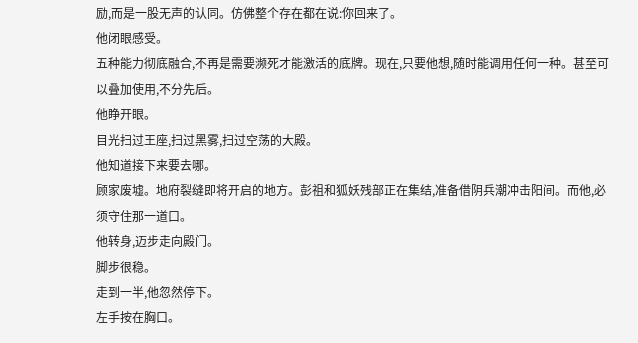励,而是一股无声的认同。仿佛整个存在都在说:你回来了。
他闭眼感受。
五种能力彻底融合,不再是需要濒死才能激活的底牌。现在,只要他想,随时能调用任何一种。甚至可以叠加使用,不分先后。
他睁开眼。
目光扫过王座,扫过黑雾,扫过空荡的大殿。
他知道接下来要去哪。
顾家废墟。地府裂缝即将开启的地方。彭祖和狐妖残部正在集结,准备借阴兵潮冲击阳间。而他,必须守住那一道口。
他转身,迈步走向殿门。
脚步很稳。
走到一半,他忽然停下。
左手按在胸口。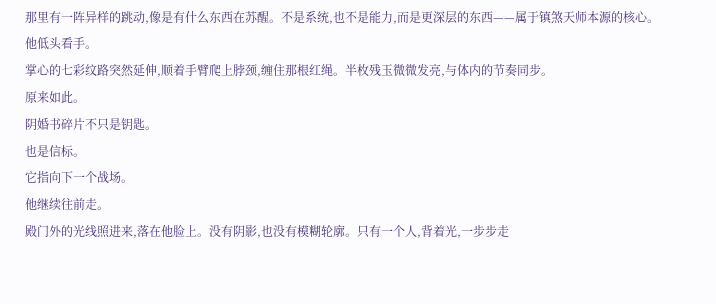那里有一阵异样的跳动,像是有什么东西在苏醒。不是系统,也不是能力,而是更深层的东西——属于镇煞天师本源的核心。
他低头看手。
掌心的七彩纹路突然延伸,顺着手臂爬上脖颈,缠住那根红绳。半枚残玉微微发亮,与体内的节奏同步。
原来如此。
阴婚书碎片不只是钥匙。
也是信标。
它指向下一个战场。
他继续往前走。
殿门外的光线照进来,落在他脸上。没有阴影,也没有模糊轮廓。只有一个人,背着光,一步步走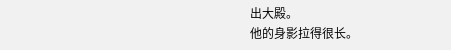出大殿。
他的身影拉得很长。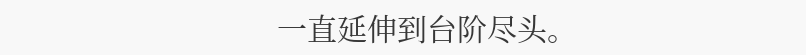一直延伸到台阶尽头。